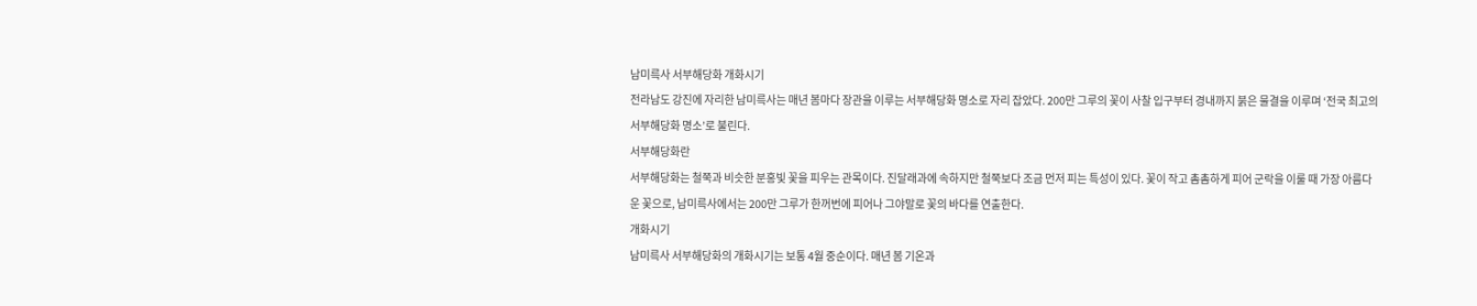남미륵사 서부해당화 개화시기
전라남도 강진에 자리한 남미륵사는 매년 봄마다 장관을 이루는 서부해당화 명소로 자리 잡았다. 200만 그루의 꽃이 사찰 입구부터 경내까지 붉은 물결을 이루며 ‘전국 최고의 서부해당화 명소’로 불린다.
서부해당화란
서부해당화는 철쭉과 비슷한 분홍빛 꽃을 피우는 관목이다. 진달래과에 속하지만 철쭉보다 조금 먼저 피는 특성이 있다. 꽃이 작고 촘촘하게 피어 군락을 이룰 때 가장 아름다운 꽃으로, 남미륵사에서는 200만 그루가 한꺼번에 피어나 그야말로 꽃의 바다를 연출한다.
개화시기
남미륵사 서부해당화의 개화시기는 보통 4월 중순이다. 매년 봄 기온과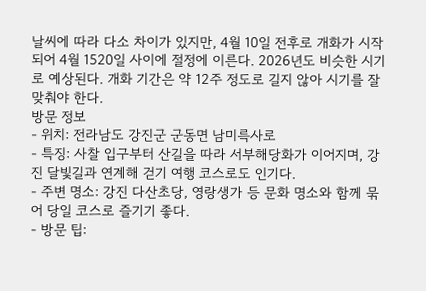날씨에 따라 다소 차이가 있지만, 4월 10일 전후로 개화가 시작되어 4월 1520일 사이에 절정에 이른다. 2026년도 비슷한 시기로 예상된다. 개화 기간은 약 12주 정도로 길지 않아 시기를 잘 맞춰야 한다.
방문 정보
- 위치: 전라남도 강진군 군동면 남미륵사로
- 특징: 사찰 입구부터 산길을 따라 서부해당화가 이어지며, 강진 달빛길과 연계해 걷기 여행 코스로도 인기다.
- 주변 명소: 강진 다산초당, 영랑생가 등 문화 명소와 함께 묶어 당일 코스로 즐기기 좋다.
- 방문 팁: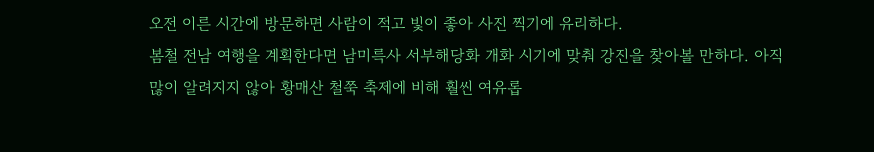오전 이른 시간에 방문하면 사람이 적고 빛이 좋아 사진 찍기에 유리하다.
봄철 전남 여행을 계획한다면 남미륵사 서부해당화 개화 시기에 맞춰 강진을 찾아볼 만하다. 아직 많이 알려지지 않아 황매산 철쭉 축제에 비해 훨씬 여유롭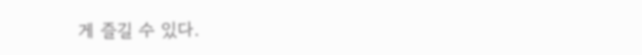게 즐길 수 있다.